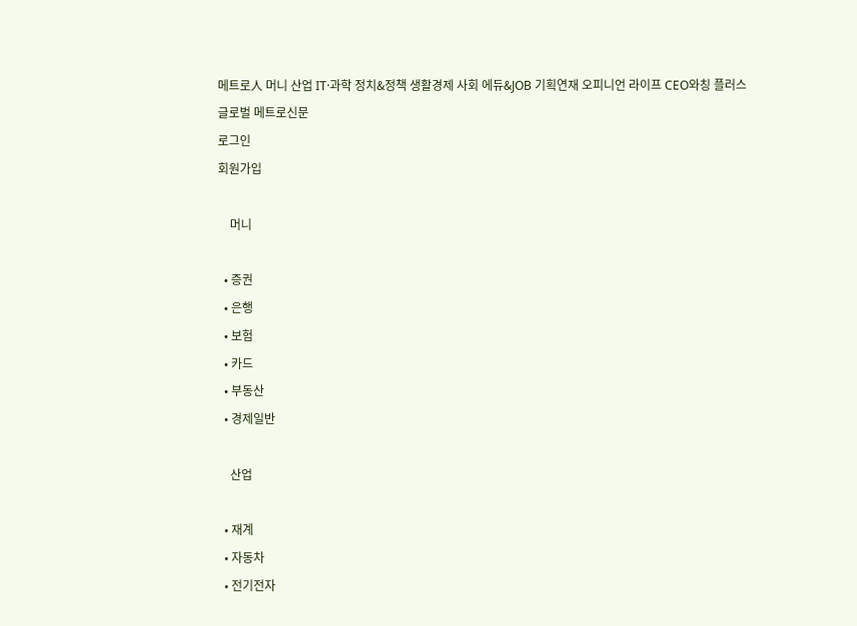메트로人 머니 산업 IT·과학 정치&정책 생활경제 사회 에듀&JOB 기획연재 오피니언 라이프 CEO와칭 플러스
글로벌 메트로신문
로그인
회원가입

    머니

  • 증권
  • 은행
  • 보험
  • 카드
  • 부동산
  • 경제일반

    산업

  • 재계
  • 자동차
  • 전기전자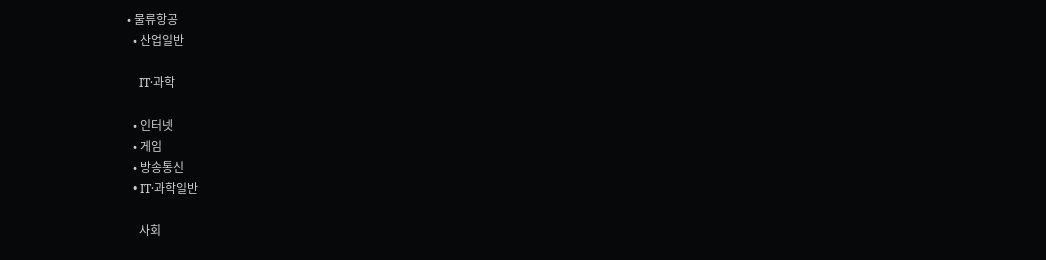• 물류항공
  • 산업일반

    IT·과학

  • 인터넷
  • 게임
  • 방송통신
  • IT·과학일반

    사회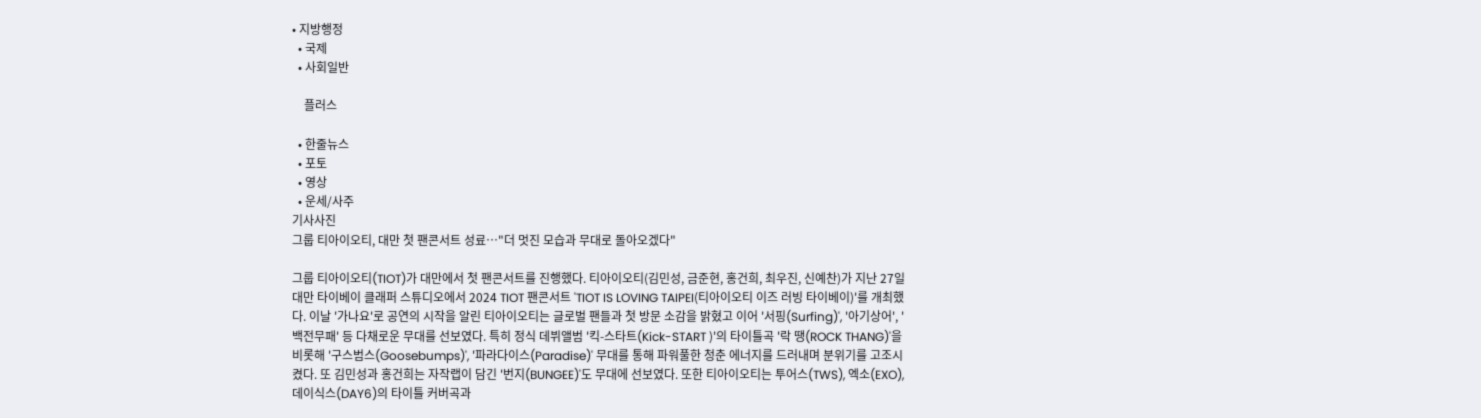• 지방행정
  • 국제
  • 사회일반

    플러스

  • 한줄뉴스
  • 포토
  • 영상
  • 운세/사주
기사사진
그룹 티아이오티, 대만 첫 팬콘서트 성료…"더 멋진 모습과 무대로 돌아오겠다"

그룹 티아이오티(TIOT)가 대만에서 첫 팬콘서트를 진행했다. 티아이오티(김민성, 금준현, 홍건희, 최우진, 신예찬)가 지난 27일 대만 타이베이 클래퍼 스튜디오에서 2024 TIOT 팬콘서트 'TIOT IS LOVING TAIPEI(티아이오티 이즈 러빙 타이베이)'를 개최했다. 이날 '가나요'로 공연의 시작을 알린 티아이오티는 글로벌 팬들과 첫 방문 소감을 밝혔고 이어 '서핑(Surfing)', '아기상어', '백전무패' 등 다채로운 무대를 선보였다. 특히 정식 데뷔앨범 '킥-스타트(Kick-START )'의 타이틀곡 '락 땡(ROCK THANG)'을 비롯해 '구스범스(Goosebumps)', '파라다이스(Paradise)' 무대를 통해 파워풀한 청춘 에너지를 드러내며 분위기를 고조시켰다. 또 김민성과 홍건희는 자작랩이 담긴 '번지(BUNGEE)'도 무대에 선보였다. 또한 티아이오티는 투어스(TWS), 엑소(EXO), 데이식스(DAY6)의 타이틀 커버곡과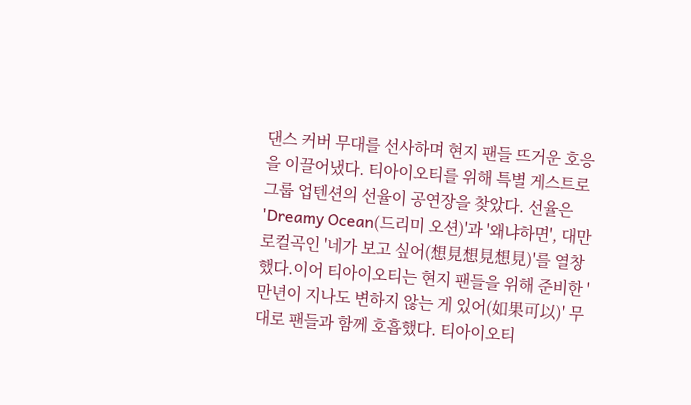댄스 커버 무대를 선사하며 현지 팬들 뜨거운 호응을 이끌어냈다. 티아이오티를 위해 특별 게스트로 그룹 업텐션의 선율이 공연장을 찾았다. 선율은 'Dreamy Ocean(드리미 오션)'과 '왜냐하면', 대만 로컬곡인 '네가 보고 싶어(想見想見想見)'를 열창했다.이어 티아이오티는 현지 팬들을 위해 준비한 '만년이 지나도 변하지 않는 게 있어(如果可以)' 무대로 팬들과 함께 호흡했다. 티아이오티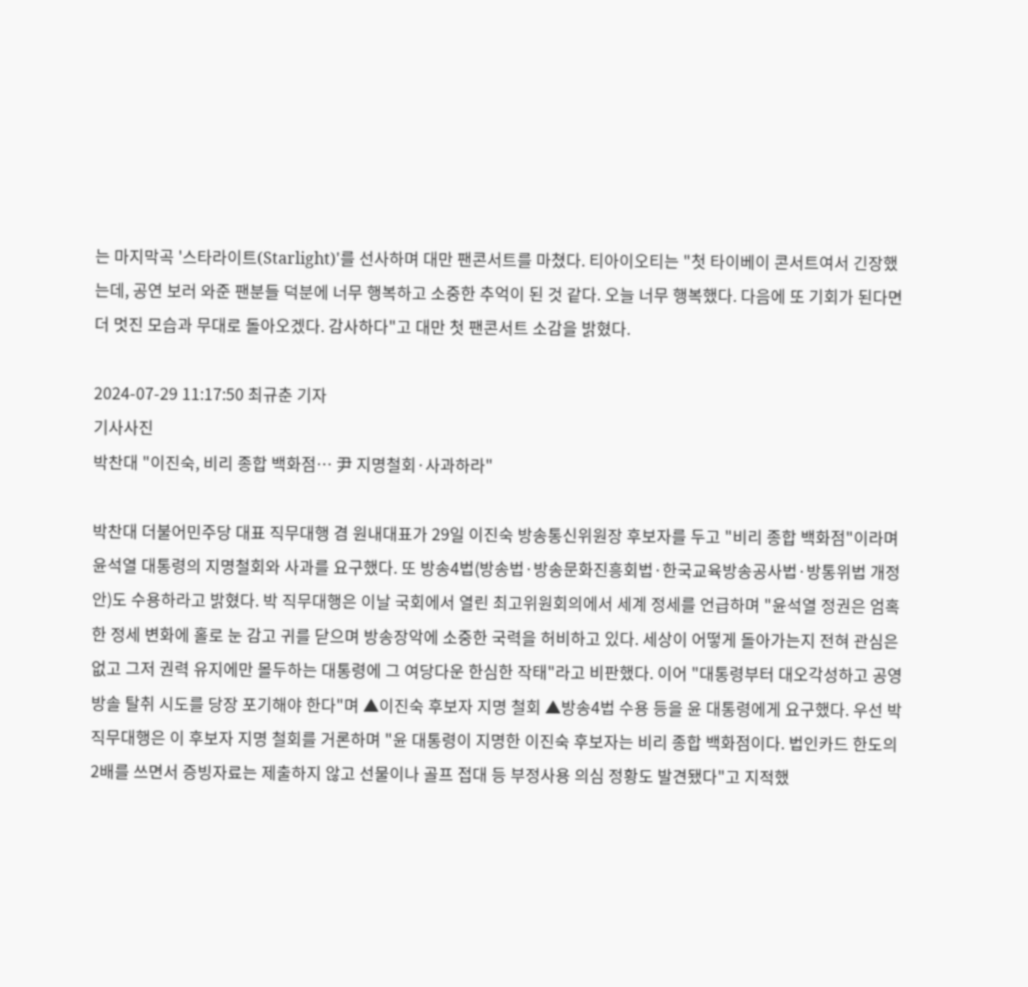는 마지막곡 '스타라이트(Starlight)'를 선사하며 대만 팬콘서트를 마쳤다. 티아이오티는 "첫 타이베이 콘서트여서 긴장했는데, 공연 보러 와준 팬분들 덕분에 너무 행복하고 소중한 추억이 된 것 같다. 오늘 너무 행복했다. 다음에 또 기회가 된다면 더 멋진 모습과 무대로 돌아오겠다. 감사하다"고 대만 첫 팬콘서트 소감을 밝혔다.

2024-07-29 11:17:50 최규춘 기자
기사사진
박찬대 "이진숙, 비리 종합 백화점… 尹 지명철회·사과하라"

박찬대 더불어민주당 대표 직무대행 겸 원내대표가 29일 이진숙 방송통신위원장 후보자를 두고 "비리 종합 백화점"이라며 윤석열 대통령의 지명철회와 사과를 요구했다. 또 방송4법(방송법·방송문화진흥회법·한국교육방송공사법·방통위법 개정안)도 수용하라고 밝혔다. 박 직무대행은 이날 국회에서 열린 최고위원회의에서 세계 정세를 언급하며 "윤석열 정권은 엄혹한 정세 변화에 홀로 눈 감고 귀를 닫으며 방송장악에 소중한 국력을 허비하고 있다. 세상이 어떻게 돌아가는지 전혀 관심은 없고 그저 권력 유지에만 몰두하는 대통령에 그 여당다운 한심한 작태"라고 비판했다. 이어 "대통령부터 대오각성하고 공영방솔 탈취 시도를 당장 포기해야 한다"며 ▲이진숙 후보자 지명 철회 ▲방송4법 수용 등을 윤 대통령에게 요구했다. 우선 박 직무대행은 이 후보자 지명 철회를 거론하며 "윤 대통령이 지명한 이진숙 후보자는 비리 종합 백화점이다. 법인카드 한도의 2배를 쓰면서 증빙자료는 제출하지 않고 선물이나 골프 접대 등 부정사용 의심 정황도 발견됐다"고 지적했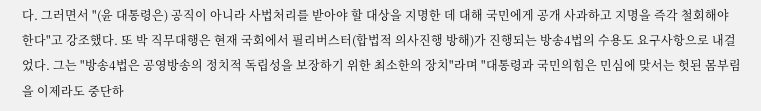다. 그러면서 "(윤 대통령은) 공직이 아니라 사법처리를 받아야 할 대상을 지명한 데 대해 국민에게 공개 사과하고 지명을 즉각 철회해야 한다"고 강조했다. 또 박 직무대행은 현재 국회에서 필리버스터(합법적 의사진행 방해)가 진행되는 방송4법의 수용도 요구사항으로 내걸었다. 그는 "방송4법은 공영방송의 정치적 독립성을 보장하기 위한 최소한의 장치"라며 "대통령과 국민의힘은 민심에 맞서는 헛된 몸부림을 이제라도 중단하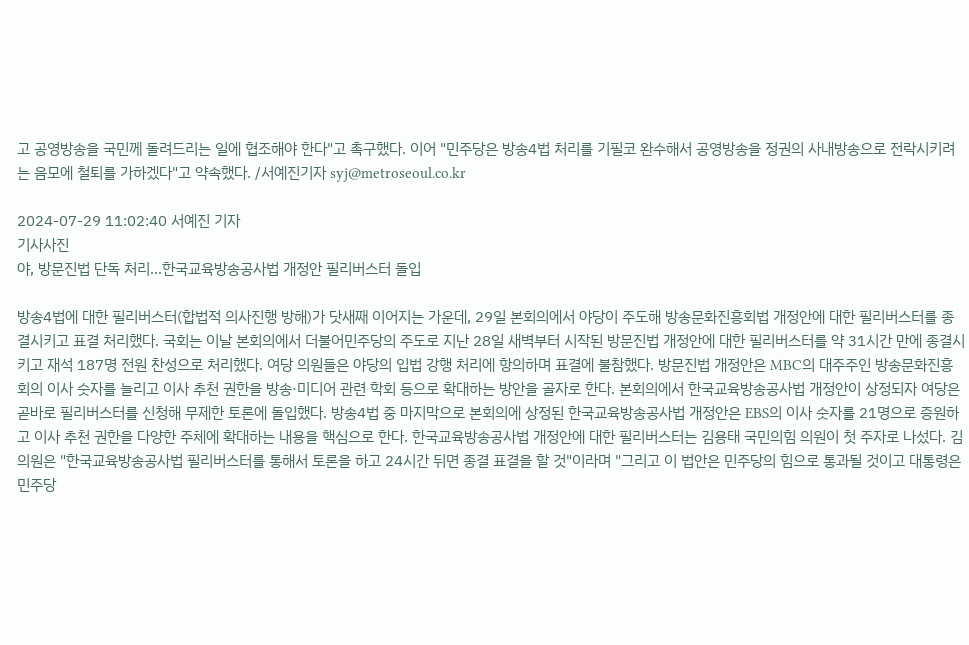고 공영방송을 국민께 돌려드리는 일에 협조해야 한다"고 촉구했다. 이어 "민주당은 방송4법 처리를 기필코 완수해서 공영방송을 정권의 사내방송으로 전락시키려는 음모에 철퇴를 가하겠다"고 약속했다. /서예진기자 syj@metroseoul.co.kr

2024-07-29 11:02:40 서예진 기자
기사사진
야, 방문진법 단독 처리…한국교육방송공사법 개정안 필리버스터 돌입

방송4법에 대한 필리버스터(합법적 의사진행 방해)가 닷새째 이어지는 가운데, 29일 본회의에서 야당이 주도해 방송문화진흥회법 개정안에 대한 필리버스터를 종결시키고 표결 처리했다. 국회는 이날 본회의에서 더불어민주당의 주도로 지난 28일 새벽부터 시작된 방문진법 개정안에 대한 필리버스터를 약 31시간 만에 종결시키고 재석 187명 전원 찬성으로 처리했다. 여당 의원들은 야당의 입법 강행 처리에 항의하며 표결에 불참했다. 방문진법 개정안은 MBC의 대주주인 방송문화진흥회의 이사 숫자를 늘리고 이사 추천 권한을 방송·미디어 관련 학회 등으로 확대하는 방안을 골자로 한다. 본회의에서 한국교육방송공사법 개정안이 상정되자 여당은 곧바로 필리버스터를 신청해 무제한 토론에 돌입했다. 방송4법 중 마지막으로 본회의에 상정된 한국교육방송공사법 개정안은 EBS의 이사 숫자를 21명으로 증원하고 이사 추천 권한을 다양한 주체에 확대하는 내용을 핵심으로 한다. 한국교육방송공사법 개정안에 대한 필리버스터는 김용태 국민의힘 의원이 첫 주자로 나섰다. 김 의원은 "한국교육방송공사법 필리버스터를 통해서 토론을 하고 24시간 뒤면 종결 표결을 할 것"이라며 "그리고 이 법안은 민주당의 힘으로 통과될 것이고 대통령은 민주당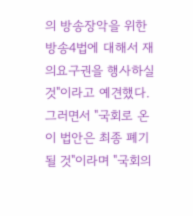의 방송장악을 위한 방송4법에 대해서 재의요구권을 행사하실 것"이라고 예견했다. 그러면서 "국회로 온 이 법안은 최종 폐기 될 것"이라며 "국회의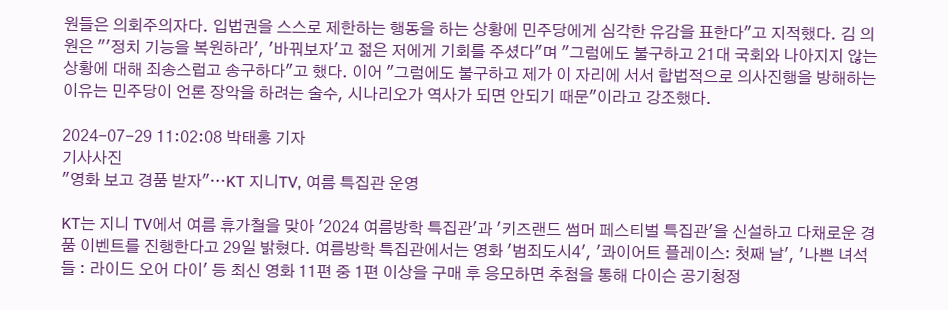원들은 의회주의자다. 입법권을 스스로 제한하는 행동을 하는 상황에 민주당에게 심각한 유감을 표한다"고 지적했다. 김 의원은 "'정치 기능을 복원하라', '바꿔보자'고 젊은 저에게 기회를 주셨다"며 "그럼에도 불구하고 21대 국회와 나아지지 않는 상황에 대해 죄송스럽고 송구하다"고 했다. 이어 "그럼에도 불구하고 제가 이 자리에 서서 합법적으로 의사진행을 방해하는 이유는 민주당이 언론 장악을 하려는 술수, 시나리오가 역사가 되면 안되기 때문"이라고 강조했다.

2024-07-29 11:02:08 박태홍 기자
기사사진
"영화 보고 경품 받자"…KT 지니TV, 여름 특집관 운영

KT는 지니 TV에서 여름 휴가철을 맞아 '2024 여름방학 특집관'과 '키즈랜드 썸머 페스티벌 특집관'을 신설하고 다채로운 경품 이벤트를 진행한다고 29일 밝혔다. 여름방학 특집관에서는 영화 '범죄도시4', '콰이어트 플레이스: 첫째 날', '나쁜 녀석들 : 라이드 오어 다이' 등 최신 영화 11편 중 1편 이상을 구매 후 응모하면 추첨을 통해 다이슨 공기청정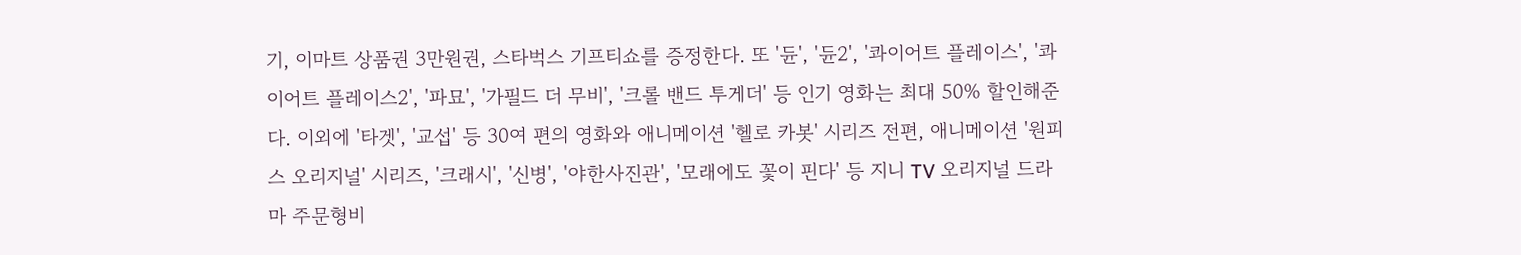기, 이마트 상품권 3만원권, 스타벅스 기프티쇼를 증정한다. 또 '듄', '듄2', '콰이어트 플레이스', '콰이어트 플레이스2', '파묘', '가필드 더 무비', '크롤 밴드 투게더' 등 인기 영화는 최대 50% 할인해준다. 이외에 '타겟', '교섭' 등 30여 편의 영화와 애니메이션 '헬로 카봇' 시리즈 전편, 애니메이션 '원피스 오리지널' 시리즈, '크래시', '신병', '야한사진관', '모래에도 꽃이 핀다' 등 지니 TV 오리지널 드라마 주문형비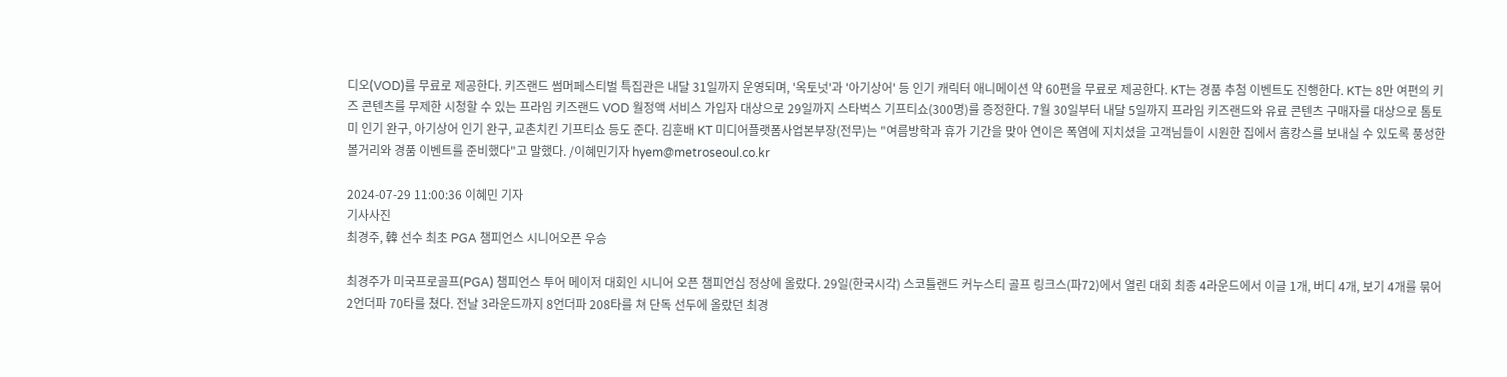디오(VOD)를 무료로 제공한다. 키즈랜드 썸머페스티벌 특집관은 내달 31일까지 운영되며, '옥토넛'과 '아기상어' 등 인기 캐릭터 애니메이션 약 60편을 무료로 제공한다. KT는 경품 추첨 이벤트도 진행한다. KT는 8만 여편의 키즈 콘텐츠를 무제한 시청할 수 있는 프라임 키즈랜드 VOD 월정액 서비스 가입자 대상으로 29일까지 스타벅스 기프티쇼(300명)를 증정한다. 7월 30일부터 내달 5일까지 프라임 키즈랜드와 유료 콘텐츠 구매자를 대상으로 톰토미 인기 완구, 아기상어 인기 완구, 교촌치킨 기프티쇼 등도 준다. 김훈배 KT 미디어플랫폼사업본부장(전무)는 "여름방학과 휴가 기간을 맞아 연이은 폭염에 지치셨을 고객님들이 시원한 집에서 홈캉스를 보내실 수 있도록 풍성한 볼거리와 경품 이벤트를 준비했다"고 말했다. /이혜민기자 hyem@metroseoul.co.kr

2024-07-29 11:00:36 이혜민 기자
기사사진
최경주, 韓 선수 최초 PGA 챔피언스 시니어오픈 우승

최경주가 미국프로골프(PGA) 챔피언스 투어 메이저 대회인 시니어 오픈 챔피언십 정상에 올랐다. 29일(한국시각) 스코틀랜드 커누스티 골프 링크스(파72)에서 열린 대회 최종 4라운드에서 이글 1개, 버디 4개, 보기 4개를 묶어 2언더파 70타를 쳤다. 전날 3라운드까지 8언더파 208타를 쳐 단독 선두에 올랐던 최경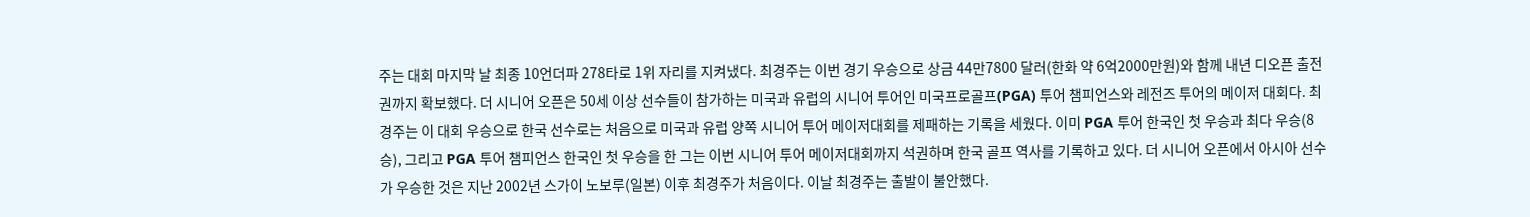주는 대회 마지막 날 최종 10언더파 278타로 1위 자리를 지켜냈다. 최경주는 이번 경기 우승으로 상금 44만7800 달러(한화 약 6억2000만원)와 함께 내년 디오픈 출전권까지 확보했다. 더 시니어 오픈은 50세 이상 선수들이 참가하는 미국과 유럽의 시니어 투어인 미국프로골프(PGA) 투어 챔피언스와 레전즈 투어의 메이저 대회다. 최경주는 이 대회 우승으로 한국 선수로는 처음으로 미국과 유럽 양쪽 시니어 투어 메이저대회를 제패하는 기록을 세웠다. 이미 PGA 투어 한국인 첫 우승과 최다 우승(8승), 그리고 PGA 투어 챔피언스 한국인 첫 우승을 한 그는 이번 시니어 투어 메이저대회까지 석권하며 한국 골프 역사를 기록하고 있다. 더 시니어 오픈에서 아시아 선수가 우승한 것은 지난 2002년 스가이 노보루(일본) 이후 최경주가 처음이다. 이날 최경주는 출발이 불안했다.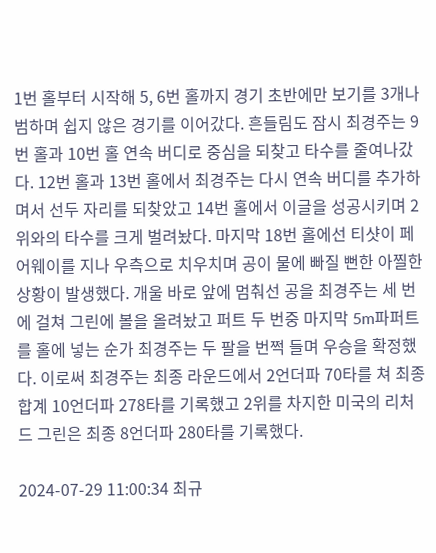1번 홀부터 시작해 5, 6번 홀까지 경기 초반에만 보기를 3개나 범하며 쉽지 않은 경기를 이어갔다. 흔들림도 잠시 최경주는 9번 홀과 10번 홀 연속 버디로 중심을 되찾고 타수를 줄여나갔다. 12번 홀과 13번 홀에서 최경주는 다시 연속 버디를 추가하며서 선두 자리를 되찾았고 14번 홀에서 이글을 성공시키며 2위와의 타수를 크게 벌려놨다. 마지막 18번 홀에선 티샷이 페어웨이를 지나 우측으로 치우치며 공이 물에 빠질 뻔한 아찔한 상황이 발생했다. 개울 바로 앞에 멈춰선 공을 최경주는 세 번에 걸쳐 그린에 볼을 올려놨고 퍼트 두 번중 마지막 5m파퍼트를 홀에 넣는 순가 최경주는 두 팔을 번쩍 들며 우승을 확정했다. 이로써 최경주는 최종 라운드에서 2언더파 70타를 쳐 최종 합계 10언더파 278타를 기록했고 2위를 차지한 미국의 리처드 그린은 최종 8언더파 280타를 기록했다.

2024-07-29 11:00:34 최규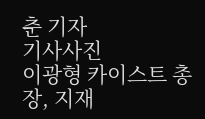춘 기자
기사사진
이광형 카이스트 총장, 지재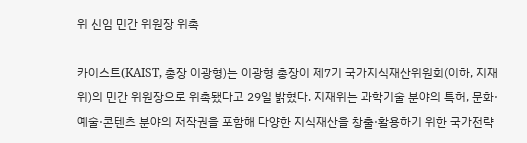위 신임 민간 위원장 위촉

카이스트(KAIST, 총장 이광형)는 이광형 총장이 제7기 국가지식재산위원회(이하, 지재위)의 민간 위원장으로 위촉됐다고 29일 밝혔다. 지재위는 과학기술 분야의 특허, 문화·예술·콘텐츠 분야의 저작권을 포함해 다양한 지식재산을 창출·활용하기 위한 국가전략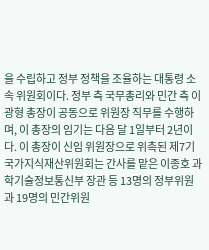을 수립하고 정부 정책을 조율하는 대통령 소속 위원회이다. 정부 측 국무총리와 민간 측 이광형 총장이 공동으로 위원장 직무를 수행하며, 이 총장의 임기는 다음 달 1일부터 2년이다. 이 총장이 신임 위원장으로 위촉된 제7기 국가지식재산위원회는 간사를 맡은 이종호 과학기술정보통신부 장관 등 13명의 정부위원과 19명의 민간위원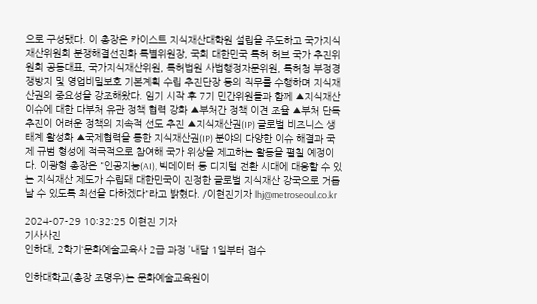으로 구성됐다. 이 총장은 카이스트 지식재산대학원 설립을 주도하고 국가지식재산위원회 분쟁해결선진화 특별위원장, 국회 대한민국 특허 허브 국가 추진위원회 공동대표, 국가지식재산위원, 특허법원 사법행정자문위원, 특허청 부정경쟁방지 및 영업비밀보호 기본계획 수립 추진단장 등의 직무를 수행하며 지식재산권의 중요성을 강조해왔다. 임기 시작 후 7기 민간위원들과 함께 ▲지식재산 이슈에 대한 다부처 유관 정책 협력 강화 ▲부처간 정책 이견 조율 ▲부처 단독 추진이 어려운 정책의 지속적 선도 추진 ▲지식재산권(IP) 글로벌 비즈니스 생태계 활성화 ▲국제협력을 통한 지식재산권(IP) 분야의 다양한 이슈 해결과 국제 규범 형성에 적극적으로 참여해 국가 위상을 제고하는 활동을 펼칠 예정이다. 이광형 총장은 "인공지능(AI), 빅데이터 등 디지털 전환 시대에 대응할 수 있는 지식재산 제도가 수립돼 대한민국이 진정한 글로벌 지식재산 강국으로 거듭날 수 있도록 최선을 다하겠다"라고 밝혔다. /이현진기자 lhj@metroseoul.co.kr

2024-07-29 10:32:25 이현진 기자
기사사진
인하대, 2학기‘문화예술교육사 2급 과정 ’내달 1일부터 접수

인하대학교(총장 조명우)는 문화예술교육원이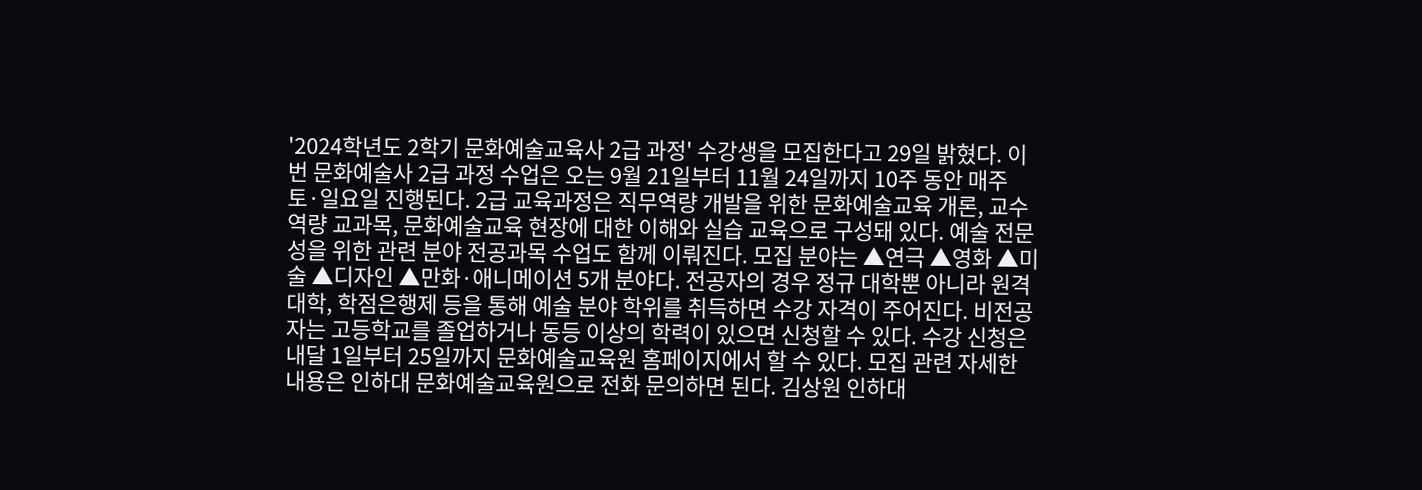'2024학년도 2학기 문화예술교육사 2급 과정' 수강생을 모집한다고 29일 밝혔다. 이번 문화예술사 2급 과정 수업은 오는 9월 21일부터 11월 24일까지 10주 동안 매주 토·일요일 진행된다. 2급 교육과정은 직무역량 개발을 위한 문화예술교육 개론, 교수역량 교과목, 문화예술교육 현장에 대한 이해와 실습 교육으로 구성돼 있다. 예술 전문성을 위한 관련 분야 전공과목 수업도 함께 이뤄진다. 모집 분야는 ▲연극 ▲영화 ▲미술 ▲디자인 ▲만화·애니메이션 5개 분야다. 전공자의 경우 정규 대학뿐 아니라 원격대학, 학점은행제 등을 통해 예술 분야 학위를 취득하면 수강 자격이 주어진다. 비전공자는 고등학교를 졸업하거나 동등 이상의 학력이 있으면 신청할 수 있다. 수강 신청은 내달 1일부터 25일까지 문화예술교육원 홈페이지에서 할 수 있다. 모집 관련 자세한 내용은 인하대 문화예술교육원으로 전화 문의하면 된다. 김상원 인하대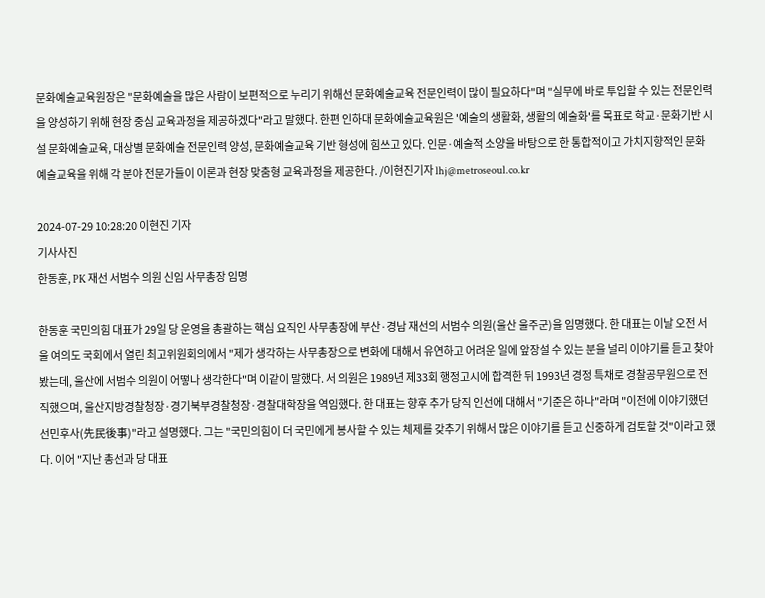문화예술교육원장은 "문화예술을 많은 사람이 보편적으로 누리기 위해선 문화예술교육 전문인력이 많이 필요하다"며 "실무에 바로 투입할 수 있는 전문인력을 양성하기 위해 현장 중심 교육과정을 제공하겠다"라고 말했다. 한편 인하대 문화예술교육원은 '예술의 생활화, 생활의 예술화'를 목표로 학교·문화기반 시설 문화예술교육, 대상별 문화예술 전문인력 양성, 문화예술교육 기반 형성에 힘쓰고 있다. 인문·예술적 소양을 바탕으로 한 통합적이고 가치지향적인 문화예술교육을 위해 각 분야 전문가들이 이론과 현장 맞춤형 교육과정을 제공한다. /이현진기자 lhj@metroseoul.co.kr

2024-07-29 10:28:20 이현진 기자
기사사진
한동훈, PK 재선 서범수 의원 신임 사무총장 임명

한동훈 국민의힘 대표가 29일 당 운영을 총괄하는 핵심 요직인 사무총장에 부산·경남 재선의 서범수 의원(울산 울주군)을 임명했다. 한 대표는 이날 오전 서울 여의도 국회에서 열린 최고위원회의에서 "제가 생각하는 사무총장으로 변화에 대해서 유연하고 어려운 일에 앞장설 수 있는 분을 널리 이야기를 듣고 찾아봤는데, 울산에 서범수 의원이 어떻나 생각한다"며 이같이 말했다. 서 의원은 1989년 제33회 행정고시에 합격한 뒤 1993년 경정 특채로 경찰공무원으로 전직했으며, 울산지방경찰청장·경기북부경찰청장·경찰대학장을 역임했다. 한 대표는 향후 추가 당직 인선에 대해서 "기준은 하나"라며 "이전에 이야기했던 선민후사(先民後事)"라고 설명했다. 그는 "국민의힘이 더 국민에게 봉사할 수 있는 체제를 갖추기 위해서 많은 이야기를 듣고 신중하게 검토할 것"이라고 했다. 이어 "지난 총선과 당 대표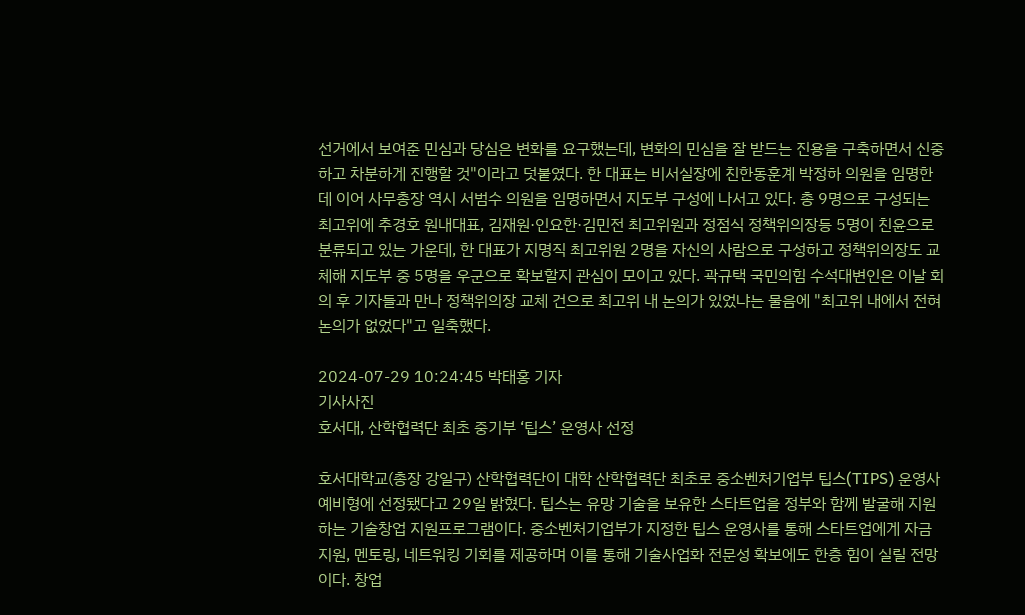선거에서 보여준 민심과 당심은 변화를 요구했는데, 변화의 민심을 잘 받드는 진용을 구축하면서 신중하고 차분하게 진행할 것"이라고 덧붙였다. 한 대표는 비서실장에 친한동훈계 박정하 의원을 임명한 데 이어 사무총장 역시 서범수 의원을 임명하면서 지도부 구성에 나서고 있다. 총 9명으로 구성되는 최고위에 추경호 원내대표, 김재원·인요한·김민전 최고위원과 정점식 정책위의장등 5명이 친윤으로 분류되고 있는 가운데, 한 대표가 지명직 최고위원 2명을 자신의 사람으로 구성하고 정책위의장도 교체해 지도부 중 5명을 우군으로 확보할지 관심이 모이고 있다. 곽규택 국민의힘 수석대변인은 이날 회의 후 기자들과 만나 정책위의장 교체 건으로 최고위 내 논의가 있었냐는 물음에 "최고위 내에서 전혀 논의가 없었다"고 일축했다.

2024-07-29 10:24:45 박태홍 기자
기사사진
호서대, 산학협력단 최초 중기부 ‘팁스’ 운영사 선정

호서대학교(총장 강일구) 산학협력단이 대학 산학협력단 최초로 중소벤처기업부 팁스(TIPS) 운영사 예비형에 선정됐다고 29일 밝혔다. 팁스는 유망 기술을 보유한 스타트업을 정부와 함께 발굴해 지원하는 기술창업 지원프로그램이다. 중소벤처기업부가 지정한 팁스 운영사를 통해 스타트업에게 자금 지원, 멘토링, 네트워킹 기회를 제공하며 이를 통해 기술사업화 전문성 확보에도 한층 힘이 실릴 전망이다. 창업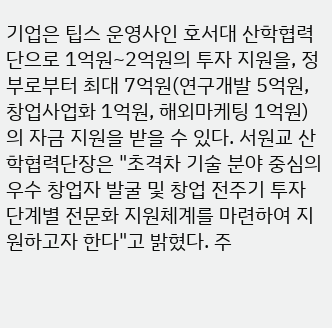기업은 팁스 운영사인 호서대 산학협력단으로 1억원~2억원의 투자 지원을, 정부로부터 최대 7억원(연구개발 5억원, 창업사업화 1억원, 해외마케팅 1억원)의 자금 지원을 받을 수 있다. 서원교 산학협력단장은 "초격차 기술 분야 중심의 우수 창업자 발굴 및 창업 전주기 투자 단계별 전문화 지원체계를 마련하여 지원하고자 한다"고 밝혔다. 주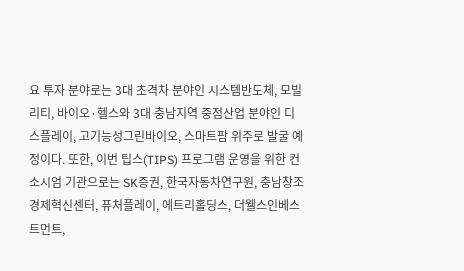요 투자 분야로는 3대 초격차 분야인 시스템반도체, 모빌리티, 바이오·헬스와 3대 충남지역 중점산업 분야인 디스플레이, 고기능성그린바이오, 스마트팜 위주로 발굴 예정이다. 또한, 이번 팁스(TIPS) 프로그램 운영을 위한 컨소시엄 기관으로는 SK증권, 한국자동차연구원, 충남창조경제혁신센터, 퓨처플레이, 에트리홀딩스, 더웰스인베스트먼트,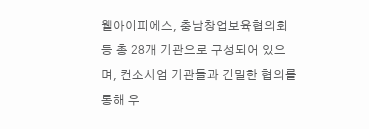웰아이피에스, 충남창업보육협의회 등 총 28개 기관으로 구성되어 있으며, 컨소시엄 기관들과 긴밀한 협의를 통해 우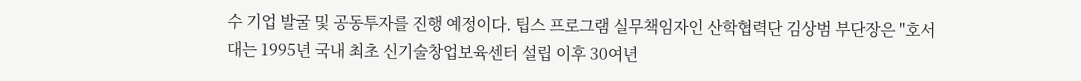수 기업 발굴 및 공동투자를 진행 예정이다. 팁스 프로그램 실무책임자인 산학협력단 김상범 부단장은 "호서대는 1995년 국내 최초 신기술창업보육센터 설립 이후 30여년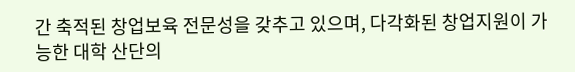간 축적된 창업보육 전문성을 갖추고 있으며, 다각화된 창업지원이 가능한 대학 산단의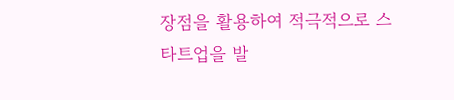장점을 활용하여 적극적으로 스타트업을 발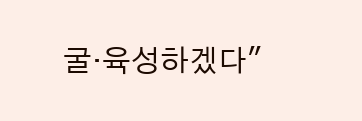굴·육성하겠다"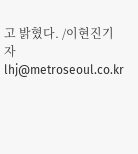고 밝혔다. /이현진기자 lhj@metroseoul.co.kr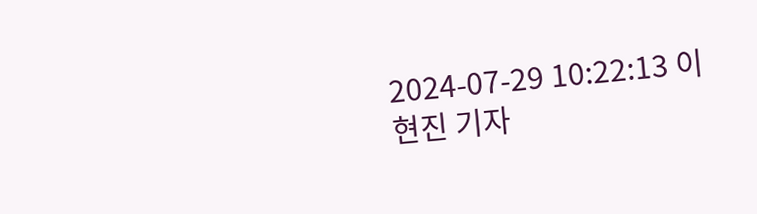2024-07-29 10:22:13 이현진 기자